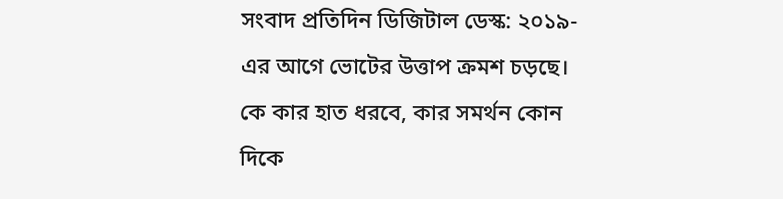সংবাদ প্রতিদিন ডিজিটাল ডেস্ক: ২০১৯-এর আগে ভোটের উত্তাপ ক্রমশ চড়ছে। কে কার হাত ধরবে, কার সমর্থন কোন দিকে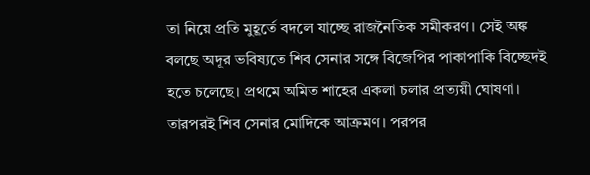তা নিয়ে প্রতি মুহূর্তে বদলে যাচ্ছে রাজনৈতিক সমীকরণ। সেই অঙ্ক বলছে অদূর ভবিষ্যতে শিব সেনার সঙ্গে বিজেপির পাকাপাকি বিচ্ছেদই হতে চলেছে। প্রথমে অমিত শাহের একলা চলার প্রত্যয়ী ঘোষণা। তারপরই শিব সেনার মোদিকে আক্রমণ। পরপর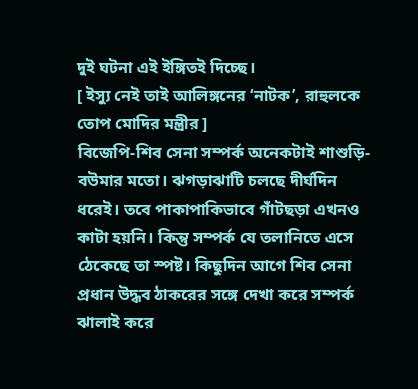দুই ঘটনা এই ইঙ্গিতই দিচ্ছে।
[ ইস্যু নেই তাই আলিঙ্গনের ‘নাটক’, রাহুলকে তোপ মোদির মন্ত্রীর ]
বিজেপি-শিব সেনা সম্পর্ক অনেকটাই শাশুড়ি-বউমার মতো। ঝগড়াঝাটি চলছে দীর্ঘদিন ধরেই। তবে পাকাপাকিভাবে গাঁটছড়া এখনও কাটা হয়নি। কিন্তু সম্পর্ক যে তলানিতে এসে ঠেকেছে তা স্পষ্ট। কিছুদিন আগে শিব সেনা প্রধান উদ্ধব ঠাকরের সঙ্গে দেখা করে সম্পর্ক ঝালাই করে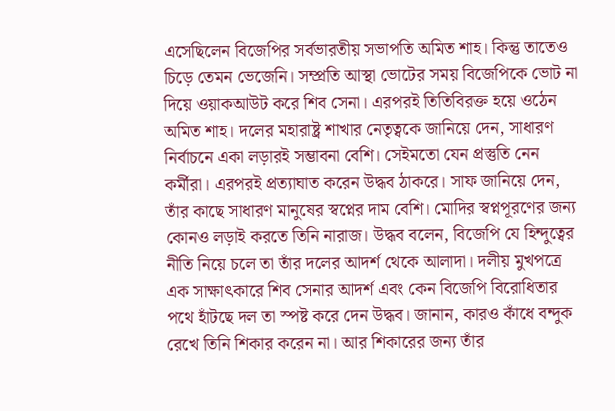এসেছিলেন বিজেপির সর্বভারতীয় সভাপতি অমিত শাহ। কিন্তু তাতেও চিড়ে তেমন ভেজেনি। সম্প্রতি আস্থা ভোটের সময় বিজেপিকে ভোট না দিয়ে ওয়াকআউট করে শিব সেনা। এরপরই তিতিবিরক্ত হয়ে ওঠেন অমিত শাহ। দলের মহারাষ্ট্র শাখার নেতৃত্বকে জানিয়ে দেন, সাধারণ নির্বাচনে একা লড়ারই সম্ভাবনা বেশি। সেইমতো যেন প্রস্তুতি নেন কর্মীরা। এরপরই প্রত্যাঘাত করেন উদ্ধব ঠাকরে। সাফ জানিয়ে দেন, তাঁর কাছে সাধারণ মানুষের স্বপ্নের দাম বেশি। মোদির স্বপ্নপূরণের জন্য কোনও লড়াই করতে তিনি নারাজ। উদ্ধব বলেন, বিজেপি যে হিন্দুত্বের নীতি নিয়ে চলে তা তাঁর দলের আদর্শ থেকে আলাদা। দলীয় মুখপত্রে এক সাক্ষাৎকারে শিব সেনার আদর্শ এবং কেন বিজেপি বিরোধিতার পথে হাঁটছে দল তা স্পষ্ট করে দেন উদ্ধব। জানান, কারও কাঁধে বন্দুক রেখে তিনি শিকার করেন না। আর শিকারের জন্য তাঁর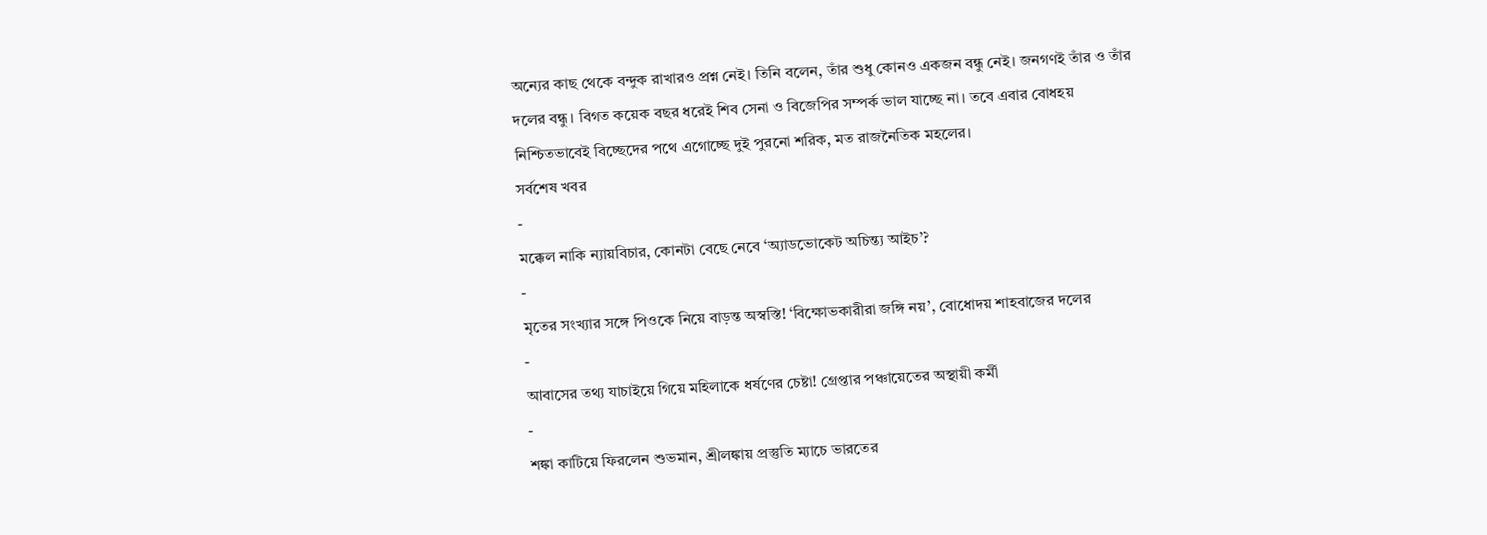অন্যের কাছ থেকে বন্দুক রাখারও প্রশ্ন নেই। তিনি বলেন, তাঁর শুধু কোনও একজন বন্ধু নেই। জনগণই তাঁর ও তাঁর দলের বন্ধু। বিগত কয়েক বছর ধরেই শিব সেনা ও বিজেপির সম্পর্ক ভাল যাচ্ছে না। তবে এবার বোধহয় নিশ্চিতভাবেই বিচ্ছেদের পথে এগোচ্ছে দুই পুরনো শরিক, মত রাজনৈতিক মহলের।
সর্বশেষ খবর
-
মক্কেল নাকি ন্যায়বিচার, কোনটা বেছে নেবে ‘অ্যাডভোকেট অচিন্ত্য আইচ’?
-
মৃতের সংখ্যার সঙ্গে পিওকে নিয়ে বাড়ন্ত অস্বস্তি! ‘বিক্ষোভকারীরা জঙ্গি নয়’, বোধোদয় শাহবাজের দলের
-
আবাসের তথ্য যাচাইয়ে গিয়ে মহিলাকে ধর্ষণের চেষ্টা! গ্রেপ্তার পঞ্চায়েতের অস্থায়ী কর্মী
-
শঙ্কা কাটিয়ে ফিরলেন শুভমান, শ্রীলঙ্কায় প্রস্তুতি ম্যাচে ভারতের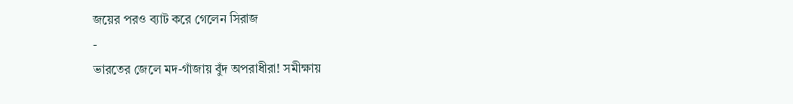জয়ের পরও ব্যাট করে গেলেন সিরাজ
-
ভারতের জেলে মদ-গাঁজায় বুঁদ অপরাধীরা! সমীক্ষায়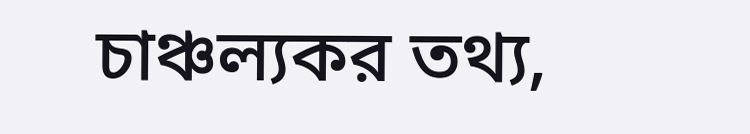চাঞ্চল্যকর তথ্য,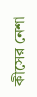কীসের নেশা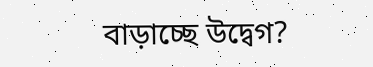বাড়াচ্ছে উদ্বেগ?